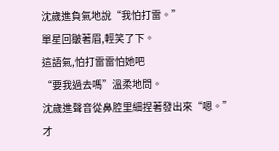沈歲進負氣地說“我怕打雷。”
單星回皺著眉,輕笑了下。
這語氣,怕打雷雷怕她吧
“要我過去嗎”溫柔地問。
沈歲進聲音從鼻腔里細捏著發出來“嗯。”
才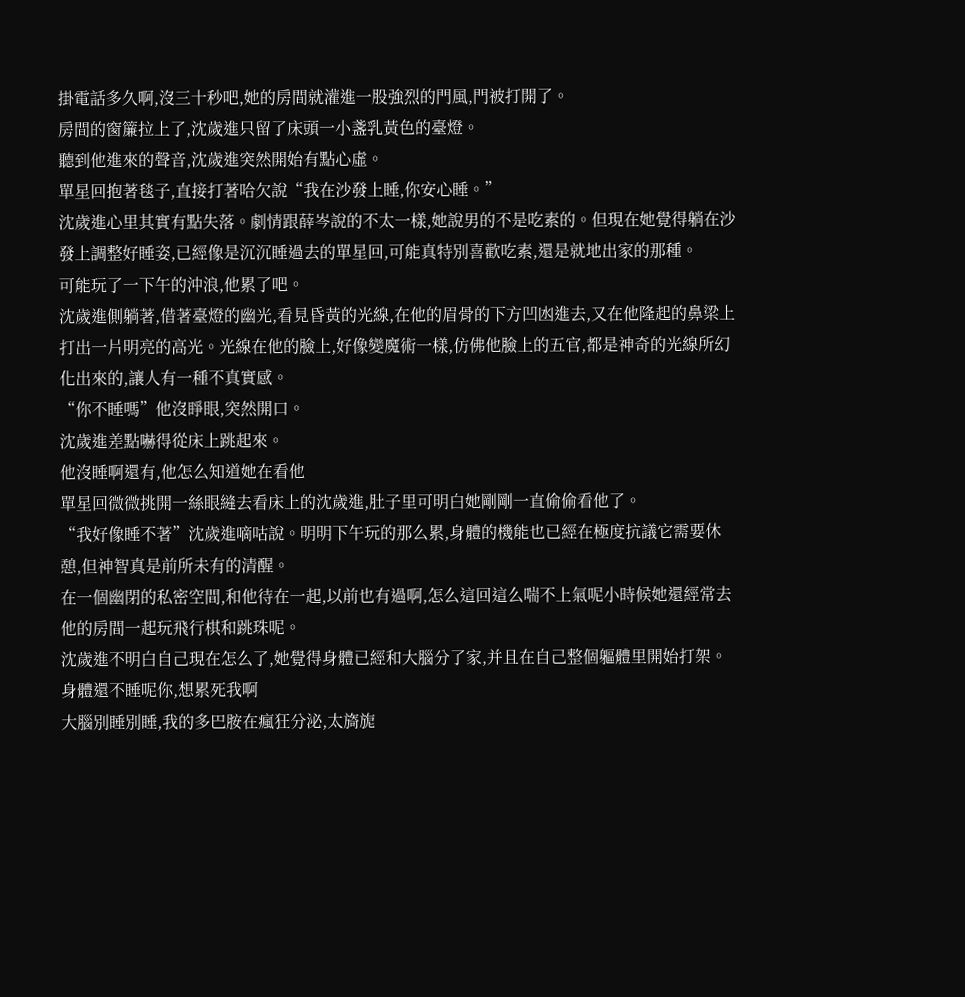掛電話多久啊,沒三十秒吧,她的房間就灌進一股強烈的門風,門被打開了。
房間的窗簾拉上了,沈歲進只留了床頭一小盞乳黃色的臺燈。
聽到他進來的聲音,沈歲進突然開始有點心虛。
單星回抱著毯子,直接打著哈欠說“我在沙發上睡,你安心睡。”
沈歲進心里其實有點失落。劇情跟薛岑說的不太一樣,她說男的不是吃素的。但現在她覺得躺在沙發上調整好睡姿,已經像是沉沉睡過去的單星回,可能真特別喜歡吃素,還是就地出家的那種。
可能玩了一下午的沖浪,他累了吧。
沈歲進側躺著,借著臺燈的幽光,看見昏黃的光線,在他的眉骨的下方凹凼進去,又在他隆起的鼻梁上打出一片明亮的高光。光線在他的臉上,好像變魔術一樣,仿佛他臉上的五官,都是神奇的光線所幻化出來的,讓人有一種不真實感。
“你不睡嗎”他沒睜眼,突然開口。
沈歲進差點嚇得從床上跳起來。
他沒睡啊還有,他怎么知道她在看他
單星回微微挑開一絲眼縫去看床上的沈歲進,肚子里可明白她剛剛一直偷偷看他了。
“我好像睡不著”沈歲進嘀咕說。明明下午玩的那么累,身體的機能也已經在極度抗議它需要休憩,但神智真是前所未有的清醒。
在一個幽閉的私密空間,和他待在一起,以前也有過啊,怎么這回這么喘不上氣呢小時候她還經常去他的房間一起玩飛行棋和跳珠呢。
沈歲進不明白自己現在怎么了,她覺得身體已經和大腦分了家,并且在自己整個軀體里開始打架。
身體還不睡呢你,想累死我啊
大腦別睡別睡,我的多巴胺在瘋狂分泌,太旖旎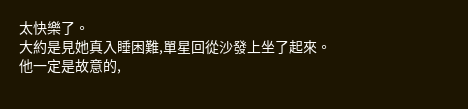太快樂了。
大約是見她真入睡困難,單星回從沙發上坐了起來。
他一定是故意的,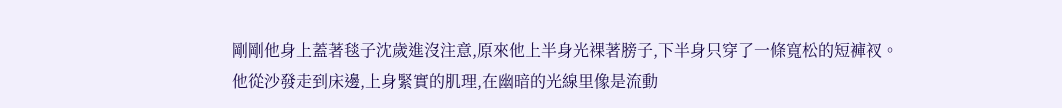剛剛他身上蓋著毯子沈歲進沒注意,原來他上半身光裸著膀子,下半身只穿了一條寬松的短褲衩。
他從沙發走到床邊,上身緊實的肌理,在幽暗的光線里像是流動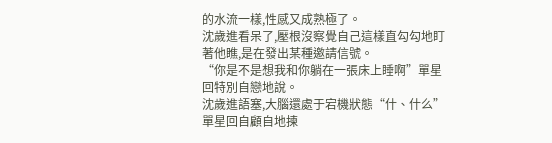的水流一樣,性感又成熟極了。
沈歲進看呆了,壓根沒察覺自己這樣直勾勾地盯著他瞧,是在發出某種邀請信號。
“你是不是想我和你躺在一張床上睡啊”單星回特別自戀地說。
沈歲進語塞,大腦還處于宕機狀態“什、什么”
單星回自顧自地揀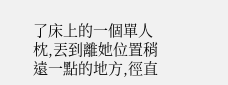了床上的一個單人枕,丟到離她位置稍遠一點的地方,徑直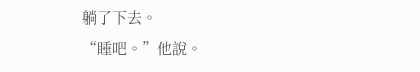躺了下去。
“睡吧。”他說。